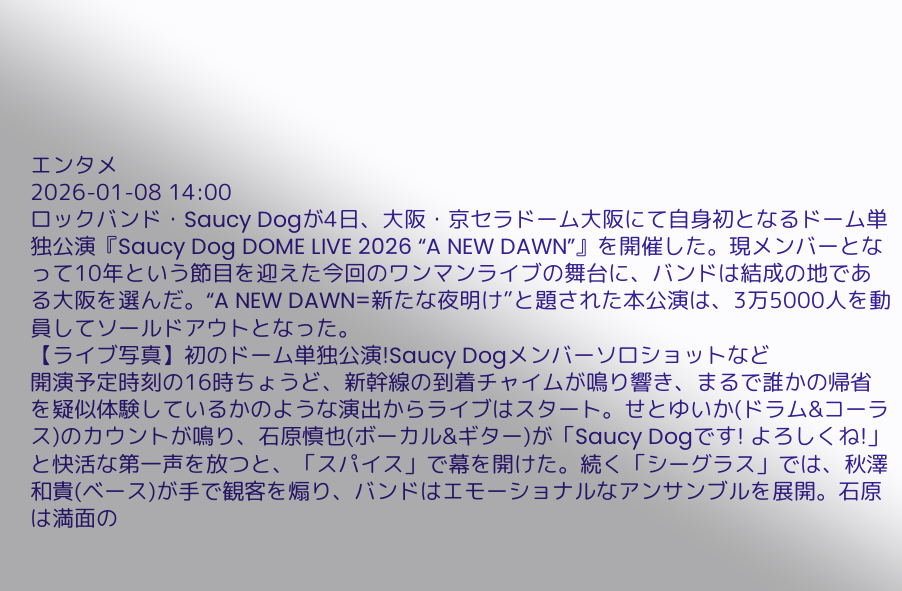エンタメ
2026-01-08 14:00
ロックバンド・Saucy Dogが4日、大阪・京セラドーム大阪にて自身初となるドーム単独公演『Saucy Dog DOME LIVE 2026 “A NEW DAWN”』を開催した。現メンバーとなって10年という節目を迎えた今回のワンマンライブの舞台に、バンドは結成の地である大阪を選んだ。“A NEW DAWN=新たな夜明け”と題された本公演は、3万5000人を動員してソールドアウトとなった。
【ライブ写真】初のドーム単独公演!Saucy Dogメンバーソロショットなど
開演予定時刻の16時ちょうど、新幹線の到着チャイムが鳴り響き、まるで誰かの帰省を疑似体験しているかのような演出からライブはスタート。せとゆいか(ドラム&コーラス)のカウントが鳴り、石原慎也(ボーカル&ギター)が「Saucy Dogです! よろしくね!」と快活な第一声を放つと、「スパイス」で幕を開けた。続く「シーグラス」では、秋澤和貴(ベース)が手で観客を煽り、バンドはエモーショナルなアンサンブルを展開。石原は満面の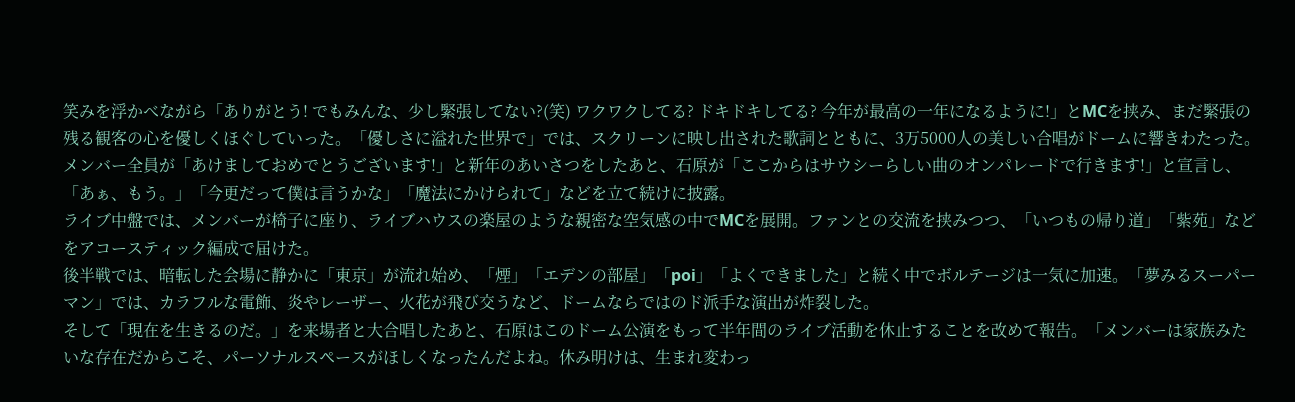笑みを浮かべながら「ありがとう! でもみんな、少し緊張してない?(笑) ワクワクしてる? ドキドキしてる? 今年が最高の一年になるように!」とMCを挟み、まだ緊張の残る観客の心を優しくほぐしていった。「優しさに溢れた世界で」では、スクリーンに映し出された歌詞とともに、3万5000人の美しい合唱がドームに響きわたった。
メンバー全員が「あけましておめでとうございます!」と新年のあいさつをしたあと、石原が「ここからはサウシーらしい曲のオンパレードで行きます!」と宣言し、「あぁ、もう。」「今更だって僕は言うかな」「魔法にかけられて」などを立て続けに披露。
ライブ中盤では、メンバーが椅子に座り、ライブハウスの楽屋のような親密な空気感の中でMCを展開。ファンとの交流を挟みつつ、「いつもの帰り道」「紫苑」などをアコースティック編成で届けた。
後半戦では、暗転した会場に静かに「東京」が流れ始め、「煙」「エデンの部屋」「poi」「よくできました」と続く中でボルテージは一気に加速。「夢みるスーパーマン」では、カラフルな電飾、炎やレーザー、火花が飛び交うなど、ドームならではのド派手な演出が炸裂した。
そして「現在を生きるのだ。」を来場者と大合唱したあと、石原はこのドーム公演をもって半年間のライブ活動を休止することを改めて報告。「メンバーは家族みたいな存在だからこそ、パーソナルスペースがほしくなったんだよね。休み明けは、生まれ変わっ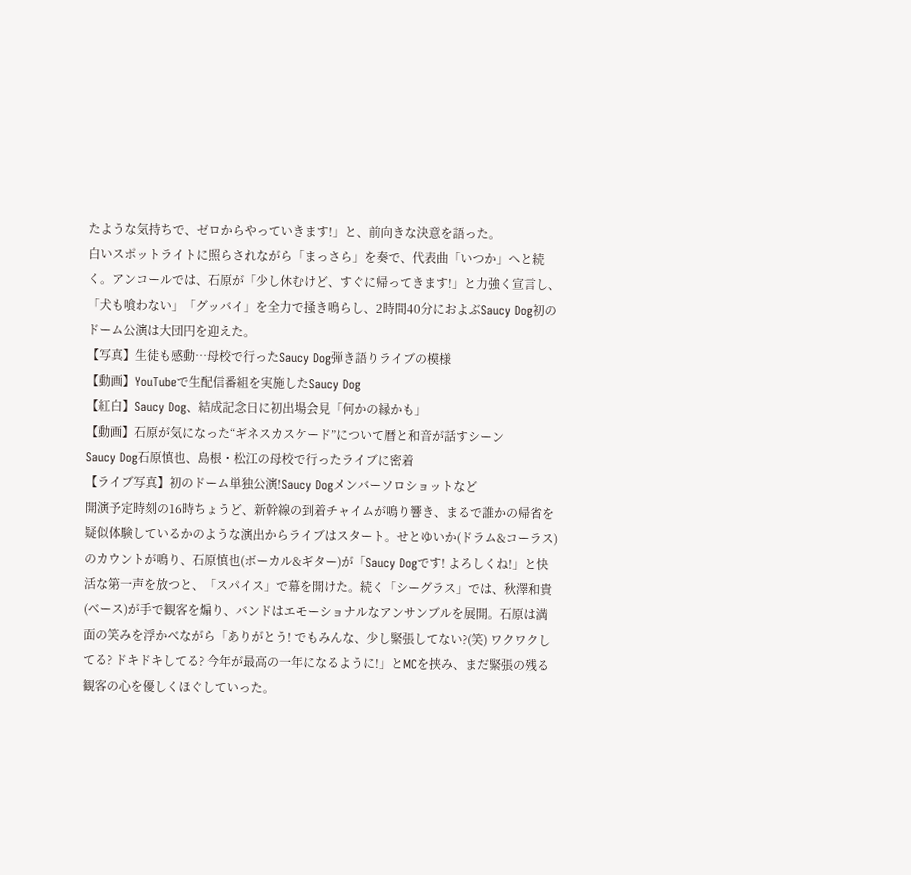たような気持ちで、ゼロからやっていきます!」と、前向きな決意を語った。
白いスポットライトに照らされながら「まっさら」を奏で、代表曲「いつか」へと続く。アンコールでは、石原が「少し休むけど、すぐに帰ってきます!」と力強く宣言し、「犬も喰わない」「グッバイ」を全力で掻き鳴らし、2時間40分におよぶSaucy Dog初のドーム公演は大団円を迎えた。
【写真】生徒も感動…母校で行ったSaucy Dog弾き語りライブの模様
【動画】YouTubeで生配信番組を実施したSaucy Dog
【紅白】Saucy Dog、結成記念日に初出場会見「何かの縁かも」
【動画】石原が気になった“ギネスカスケード”について暦と和音が話すシーン
Saucy Dog石原慎也、島根・松江の母校で行ったライブに密着
【ライブ写真】初のドーム単独公演!Saucy Dogメンバーソロショットなど
開演予定時刻の16時ちょうど、新幹線の到着チャイムが鳴り響き、まるで誰かの帰省を疑似体験しているかのような演出からライブはスタート。せとゆいか(ドラム&コーラス)のカウントが鳴り、石原慎也(ボーカル&ギター)が「Saucy Dogです! よろしくね!」と快活な第一声を放つと、「スパイス」で幕を開けた。続く「シーグラス」では、秋澤和貴(ベース)が手で観客を煽り、バンドはエモーショナルなアンサンブルを展開。石原は満面の笑みを浮かべながら「ありがとう! でもみんな、少し緊張してない?(笑) ワクワクしてる? ドキドキしてる? 今年が最高の一年になるように!」とMCを挟み、まだ緊張の残る観客の心を優しくほぐしていった。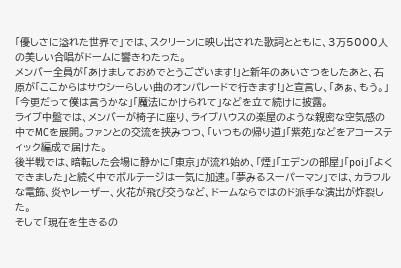「優しさに溢れた世界で」では、スクリーンに映し出された歌詞とともに、3万5000人の美しい合唱がドームに響きわたった。
メンバー全員が「あけましておめでとうございます!」と新年のあいさつをしたあと、石原が「ここからはサウシーらしい曲のオンパレードで行きます!」と宣言し、「あぁ、もう。」「今更だって僕は言うかな」「魔法にかけられて」などを立て続けに披露。
ライブ中盤では、メンバーが椅子に座り、ライブハウスの楽屋のような親密な空気感の中でMCを展開。ファンとの交流を挟みつつ、「いつもの帰り道」「紫苑」などをアコースティック編成で届けた。
後半戦では、暗転した会場に静かに「東京」が流れ始め、「煙」「エデンの部屋」「poi」「よくできました」と続く中でボルテージは一気に加速。「夢みるスーパーマン」では、カラフルな電飾、炎やレーザー、火花が飛び交うなど、ドームならではのド派手な演出が炸裂した。
そして「現在を生きるの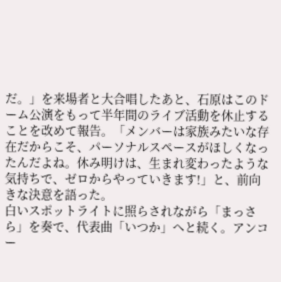だ。」を来場者と大合唱したあと、石原はこのドーム公演をもって半年間のライブ活動を休止することを改めて報告。「メンバーは家族みたいな存在だからこそ、パーソナルスペースがほしくなったんだよね。休み明けは、生まれ変わったような気持ちで、ゼロからやっていきます!」と、前向きな決意を語った。
白いスポットライトに照らされながら「まっさら」を奏で、代表曲「いつか」へと続く。アンコー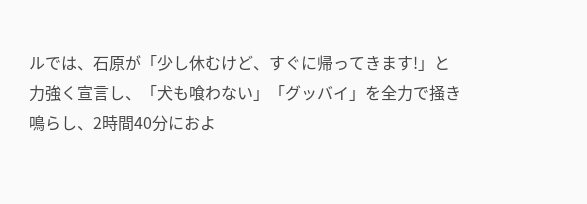ルでは、石原が「少し休むけど、すぐに帰ってきます!」と力強く宣言し、「犬も喰わない」「グッバイ」を全力で掻き鳴らし、2時間40分におよ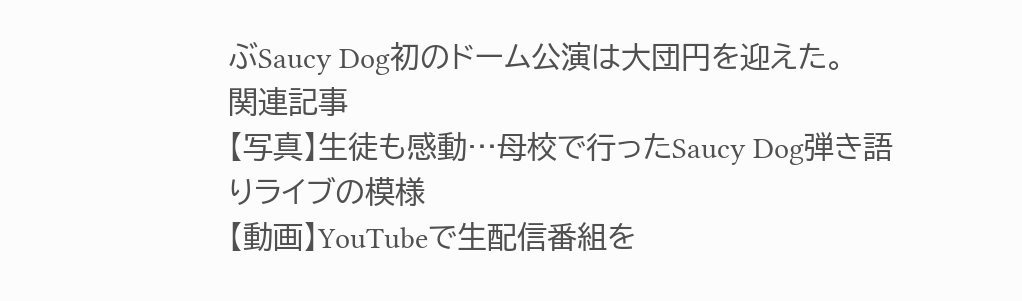ぶSaucy Dog初のドーム公演は大団円を迎えた。
関連記事
【写真】生徒も感動…母校で行ったSaucy Dog弾き語りライブの模様
【動画】YouTubeで生配信番組を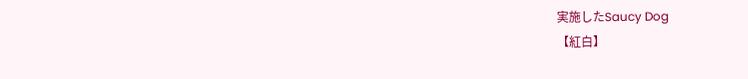実施したSaucy Dog
【紅白】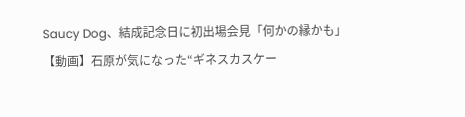Saucy Dog、結成記念日に初出場会見「何かの縁かも」
【動画】石原が気になった“ギネスカスケー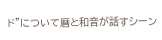ド”について暦と和音が話すシーン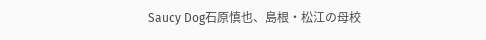Saucy Dog石原慎也、島根・松江の母校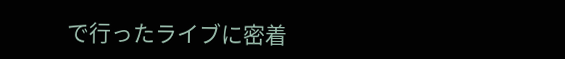で行ったライブに密着